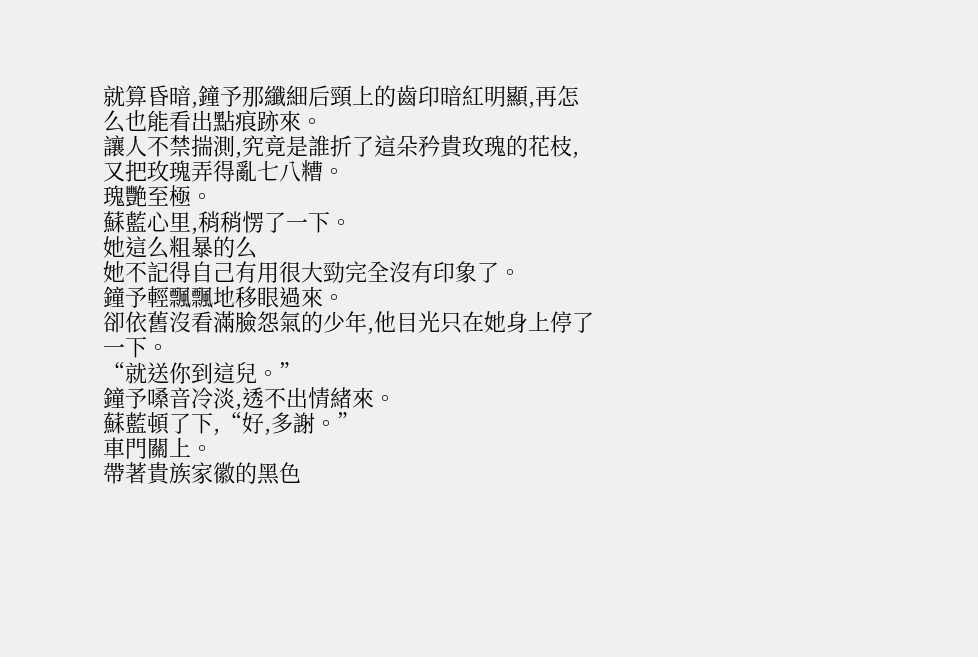就算昏暗,鐘予那纖細后頸上的齒印暗紅明顯,再怎么也能看出點痕跡來。
讓人不禁揣測,究竟是誰折了這朵矜貴玫瑰的花枝,又把玫瑰弄得亂七八糟。
瑰艷至極。
蘇藍心里,稍稍愣了一下。
她這么粗暴的么
她不記得自己有用很大勁完全沒有印象了。
鐘予輕飄飄地移眼過來。
卻依舊沒看滿臉怨氣的少年,他目光只在她身上停了一下。
“就送你到這兒。”
鐘予嗓音冷淡,透不出情緒來。
蘇藍頓了下,“好,多謝。”
車門關上。
帶著貴族家徽的黑色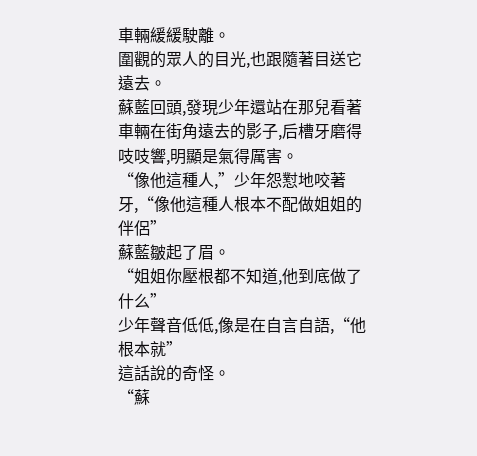車輛緩緩駛離。
圍觀的眾人的目光,也跟隨著目送它遠去。
蘇藍回頭,發現少年還站在那兒看著車輛在街角遠去的影子,后槽牙磨得吱吱響,明顯是氣得厲害。
“像他這種人,”少年怨懟地咬著牙,“像他這種人根本不配做姐姐的伴侶”
蘇藍皺起了眉。
“姐姐你壓根都不知道,他到底做了什么”
少年聲音低低,像是在自言自語,“他根本就”
這話說的奇怪。
“蘇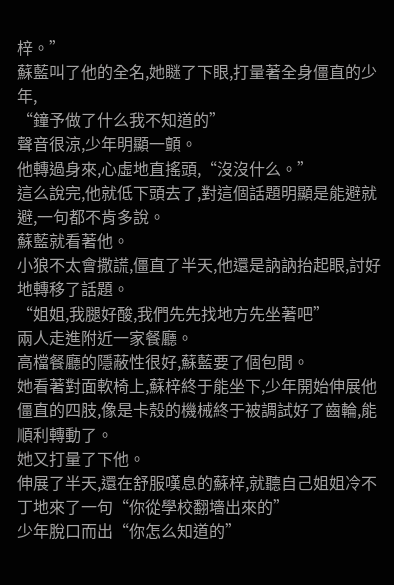梓。”
蘇藍叫了他的全名,她瞇了下眼,打量著全身僵直的少年,
“鐘予做了什么我不知道的”
聲音很涼,少年明顯一顫。
他轉過身來,心虛地直搖頭,“沒沒什么。”
這么說完,他就低下頭去了,對這個話題明顯是能避就避,一句都不肯多說。
蘇藍就看著他。
小狼不太會撒謊,僵直了半天,他還是訥訥抬起眼,討好地轉移了話題。
“姐姐,我腿好酸,我們先先找地方先坐著吧”
兩人走進附近一家餐廳。
高檔餐廳的隱蔽性很好,蘇藍要了個包間。
她看著對面軟椅上,蘇梓終于能坐下,少年開始伸展他僵直的四肢,像是卡殼的機械終于被調試好了齒輪,能順利轉動了。
她又打量了下他。
伸展了半天,還在舒服嘆息的蘇梓,就聽自己姐姐冷不丁地來了一句“你從學校翻墻出來的”
少年脫口而出“你怎么知道的”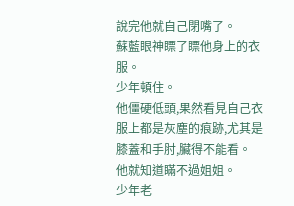說完他就自己閉嘴了。
蘇藍眼神瞟了瞟他身上的衣服。
少年頓住。
他僵硬低頭,果然看見自己衣服上都是灰塵的痕跡,尤其是膝蓋和手肘,臟得不能看。
他就知道瞞不過姐姐。
少年老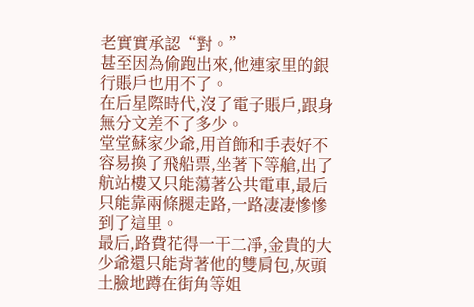老實實承認“對。”
甚至因為偷跑出來,他連家里的銀行賬戶也用不了。
在后星際時代,沒了電子賬戶,跟身無分文差不了多少。
堂堂蘇家少爺,用首飾和手表好不容易換了飛船票,坐著下等艙,出了航站樓又只能蕩著公共電車,最后只能靠兩條腿走路,一路凄凄慘慘到了這里。
最后,路費花得一干二凈,金貴的大少爺還只能背著他的雙肩包,灰頭土臉地蹲在街角等姐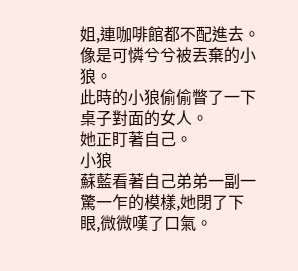姐,連咖啡館都不配進去。
像是可憐兮兮被丟棄的小狼。
此時的小狼偷偷瞥了一下桌子對面的女人。
她正盯著自己。
小狼
蘇藍看著自己弟弟一副一驚一乍的模樣,她閉了下眼,微微嘆了口氣。